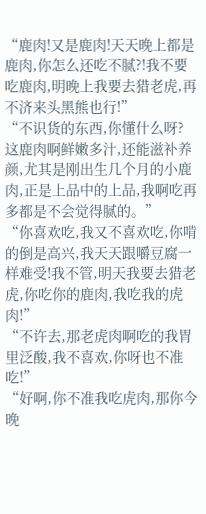“鹿肉!又是鹿肉!天天晚上都是鹿肉,你怎么还吃不腻?!我不要吃鹿肉,明晚上我要去猎老虎,再不济来头黑熊也行!”
“不识货的东西,你懂什么呀?这鹿肉啊鲜嫩多汁,还能滋补养颜,尤其是刚出生几个月的小鹿肉,正是上品中的上品,我啊吃再多都是不会觉得腻的。”
“你喜欢吃,我又不喜欢吃,你啃的倒是高兴,我天天跟嚼豆腐一样难受!我不管,明天我要去猎老虎,你吃你的鹿肉,我吃我的虎肉!”
“不许去,那老虎肉啊吃的我胃里泛酸,我不喜欢,你呀也不准吃!”
“好啊,你不准我吃虎肉,那你今晚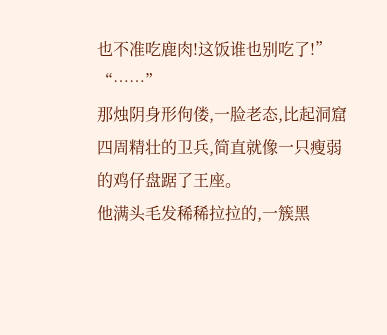也不准吃鹿肉!这饭谁也别吃了!”
“……”
那烛阴身形佝偻,一脸老态,比起洞窟四周精壮的卫兵,简直就像一只瘦弱的鸡仔盘踞了王座。
他满头毛发稀稀拉拉的,一簇黑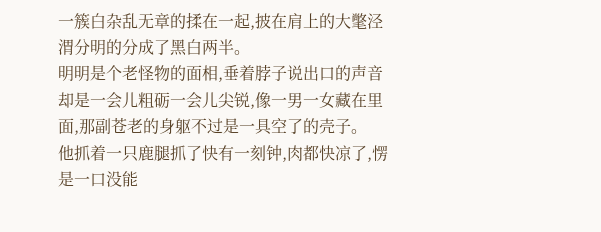一簇白杂乱无章的揉在一起,披在肩上的大氅泾渭分明的分成了黑白两半。
明明是个老怪物的面相,垂着脖子说出口的声音却是一会儿粗砺一会儿尖锐,像一男一女藏在里面,那副苍老的身躯不过是一具空了的壳子。
他抓着一只鹿腿抓了快有一刻钟,肉都快凉了,愣是一口没能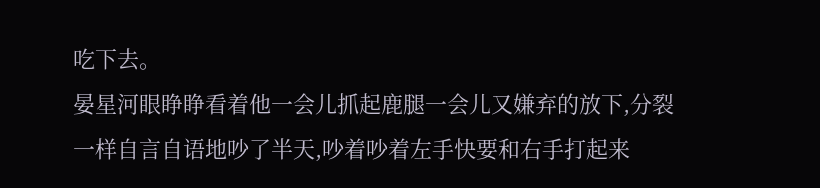吃下去。
晏星河眼睁睁看着他一会儿抓起鹿腿一会儿又嫌弃的放下,分裂一样自言自语地吵了半天,吵着吵着左手快要和右手打起来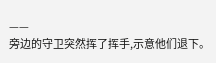——
旁边的守卫突然挥了挥手,示意他们退下。